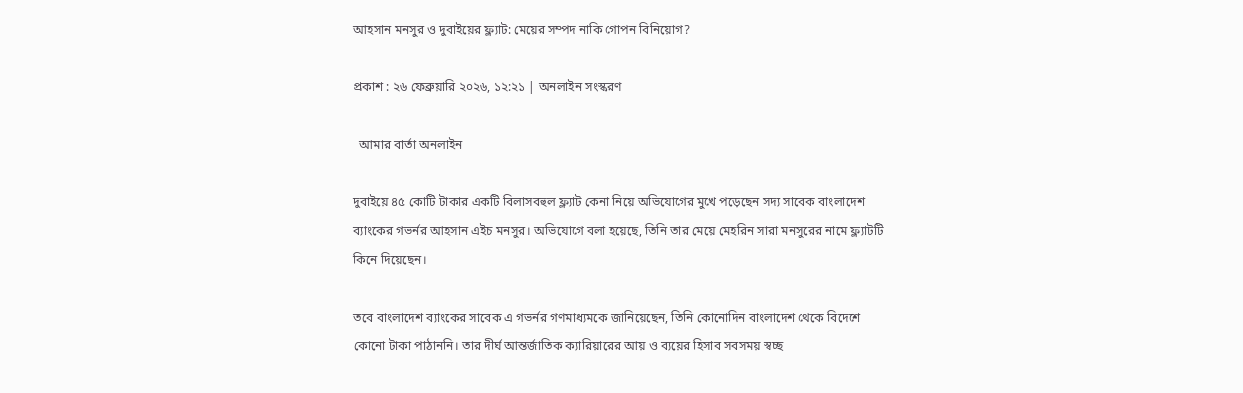আহসান মনসুর ও দুবাইয়ের ফ্ল্যাট: মেয়ের সম্পদ নাকি গোপন বিনিয়োগ?

প্রকাশ : ২৬ ফেব্রুয়ারি ২০২৬, ১২:২১ | অনলাইন সংস্করণ

  আমার বার্তা অনলাইন

দুবাইয়ে ৪৫ কোটি টাকার একটি বিলাসবহুল ফ্ল্যাট কেনা নিয়ে অভিযোগের মুখে পড়েছেন সদ্য সাবেক বাংলাদেশ ব্যাংকের গভর্নর আহসান এইচ মনসুর। অভিযোগে বলা হয়েছে, তিনি তার মেয়ে মেহরিন সারা মনসুরের নামে ফ্ল্যাটটি কিনে দিয়েছেন।

তবে বাংলাদেশ ব্যাংকের সাবেক এ গভর্নর গণমাধ্যমকে জানিয়েছেন, তিনি কোনোদিন বাংলাদেশ থেকে বিদেশে কোনো টাকা পাঠাননি। তার দীর্ঘ আন্তর্জাতিক ক্যারিয়ারের আয় ও ব্যয়ের হিসাব সবসময় স্বচ্ছ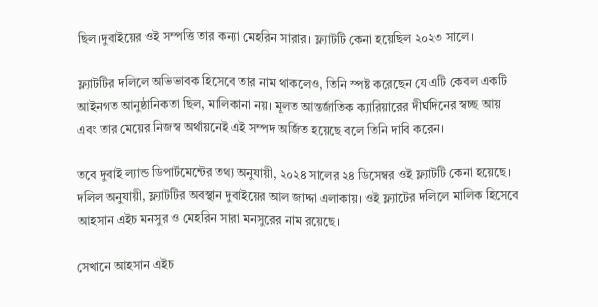ছিল।দুবাইয়ের ওই সম্পত্তি তার কন্যা মেহরিন সারার। ফ্ল্যাটটি কেনা হয়েছিল ২০২৩ সালে।

ফ্ল্যাটটির দলিলে অভিভাবক হিসেবে তার নাম থাকলেও, তিনি স্পষ্ট করেছেন যে এটি কেবল একটি আইনগত আনুষ্ঠানিকতা ছিল, মালিকানা নয়। মূলত আন্তর্জাতিক ক্যারিয়ারের দীর্ঘদিনের স্বচ্ছ আয় এবং তার মেয়ের নিজস্ব অর্থায়নেই এই সম্পদ অর্জিত হয়েছে বলে তিনি দাবি করেন।

তবে দুবাই ল্যান্ড ডিপার্টমেন্টের তথ্য অনুযায়ী, ২০২৪ সালের ২৪ ডিসেম্বর ওই ফ্ল্যাটটি কেনা হয়েছে। দলিল অনুযায়ী, ফ্ল্যাটটির অবস্থান দুবাইয়ের আল জাদ্দা এলাকায়। ওই ফ্ল্যাটের দলিলে মালিক হিসেবে আহসান এইচ মনসুর ও মেহরিন সারা মনসুরের নাম রয়েছে।

সেখানে আহসান এইচ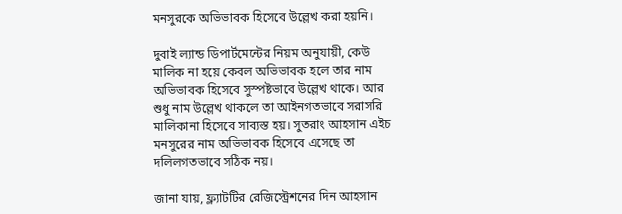মনসুরকে অভিভাবক হিসেবে উল্লেখ করা হয়নি।

দুবাই ল্যান্ড ডিপার্টমেন্টের নিয়ম অনুযায়ী, কেউ মালিক না হয়ে কেবল অভিভাবক হলে তার নাম অভিভাবক হিসেবে সুস্পষ্টভাবে উল্লেখ থাকে। আর শুধু নাম উল্লেখ থাকলে তা আইনগতভাবে সরাসরি মালিকানা হিসেবে সাব্যস্ত হয়। সুতরাং আহসান এইচ মনসুরের নাম অভিভাবক হিসেবে এসেছে তা দলিলগতভাবে সঠিক নয়।

জানা যায়, ফ্ল্যাটটির রেজিস্ট্রেশনের দিন আহসান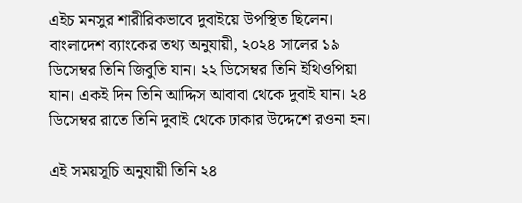এইচ মনসুর শারীরিকভাবে দুবাইয়ে উপস্থিত ছিলেন। বাংলাদেশ ব্যাংকের তথ্য অনুযায়ী, ২০২৪ সালের ১৯ ডিসেম্বর তিনি জিবুতি যান। ২২ ডিসেম্বর তিনি ইথিওপিয়া যান। একই দিন তিনি আদ্দিস আবাবা থেকে দুবাই যান। ২৪ ডিসেম্বর রাতে তিনি দুবাই থেকে ঢাকার উদ্দেশে রওনা হন।

এই সময়সূচি অনুযায়ী তিনি ২৪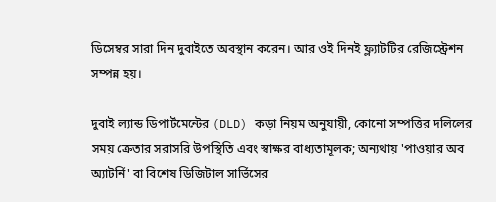ডিসেম্বর সারা দিন দুবাইতে অবস্থান করেন। আর ওই দিনই ফ্ল্যাটটির রেজিস্ট্রেশন সম্পন্ন হয়।

দুবাই ল্যান্ড ডিপার্টমেন্টের (DLD) কড়া নিয়ম অনুযায়ী, কোনো সম্পত্তির দলিলের সময় ক্রেতার সরাসরি উপস্থিতি এবং স্বাক্ষর বাধ্যতামূলক; অন্যথায় 'পাওয়ার অব অ্যাটর্নি' বা বিশেষ ডিজিটাল সার্ভিসের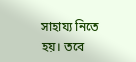সাহায্য নিতে হয়। তবে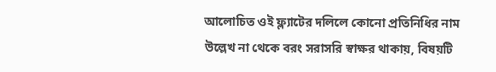আলোচিত ওই ফ্ল্যাটের দলিলে কোনো প্রতিনিধির নাম উল্লেখ না থেকে বরং সরাসরি স্বাক্ষর থাকায়, বিষয়টি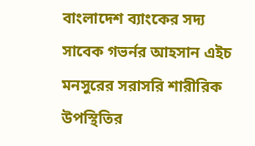বাংলাদেশ ব্যাংকের সদ্য সাবেক গভর্নর আহসান এইচ মনসুরের সরাসরি শারীরিক উপস্থিতির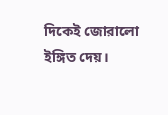দিকেই জোরালো ইঙ্গিত দেয়।